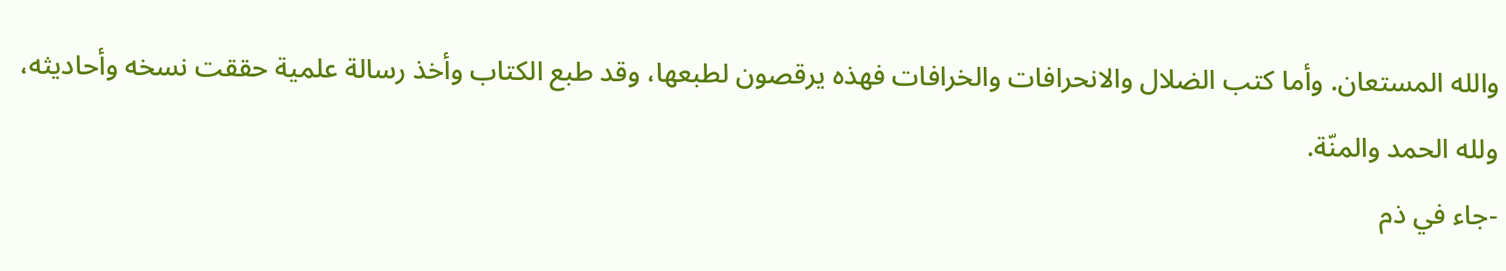والله المستعان. وأما كتب الضلال والانحرافات والخرافات فهذه يرقصون لطبعها، وقد طبع الكتاب وأخذ رسالة علمية حققت نسخه وأحاديثه، ولله الحمد والمنّة.
-جاء في ذم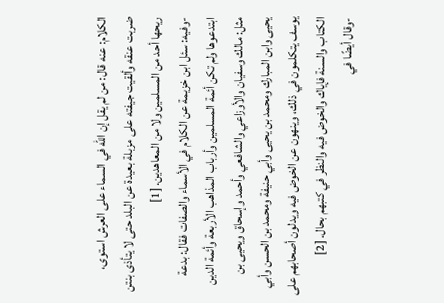الكلام: عنه قال: من لم يقل إن الله في السماء على العرش استوى، ضربت عنقه وألقيت جيفته على مزبلة بعيدة عن البلد حتى لا يتأذى بنتن ريحها أحد من المسلمين ولا من المعاهدين. [1]
-وفيه: سئل ابن خزيمة عن الكلام في الأسماء والصفات فقال: بدعة ابتدعوها ولم تكن أئمة المسلمين وأرباب المذاهب الأربعة وأئمة الدين مثل: مالك وسفيان والأوزاعي والشافعي وأحمد وإسحاق ويحيى بن يحيى وابن المبارك ومحمد بن يحيى وأبي حنيفة ومحمد بن الحسن وأبي يوسف يتكلمون في ذلك، وينهون عن الخوض فيه ويدلون أصحابهم على الكتاب والسنة فإياك والخوض فيه والنظر في كتبهم بحال. [2]
-وقال أيضًا في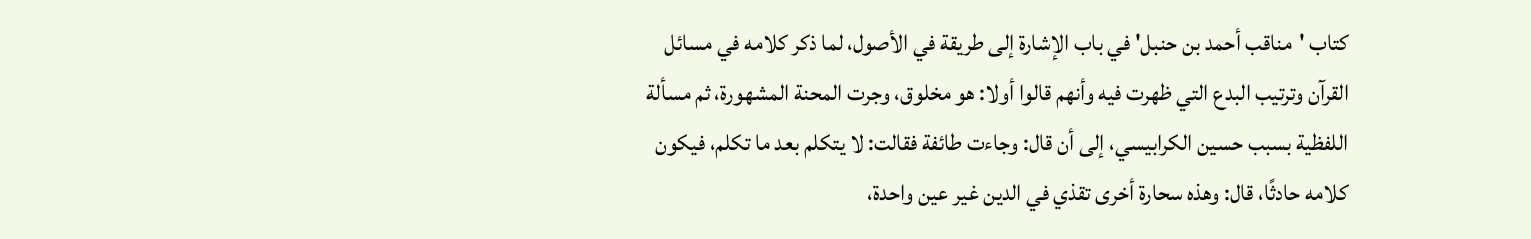كتاب 'مناقب أحمد بن حنبل' في باب الإشارة إلى طريقة في الأصول، لما ذكر كلامه في مسائل القرآن وترتيب البدع التي ظهرت فيه وأنهم قالوا أولا: هو مخلوق، وجرت المحنة المشهورة، ثم مسألة اللفظية بسبب حسين الكرابيسي، إلى أن قال: وجاءت طائفة فقالت: لا يتكلم بعد ما تكلم، فيكون كلامه حادثًا، قال: وهذه سحارة أخرى تقذي في الدين غير عين واحدة،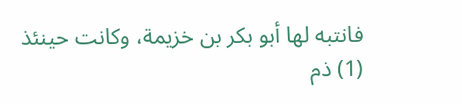فانتبه لها أبو بكر بن خزيمة، وكانت حينئذ
(1) ذم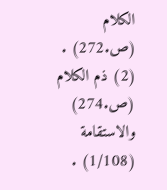الكلام (ص.272) .
(2) ذم الكلام (ص.274) والاستقامة (1/108) .